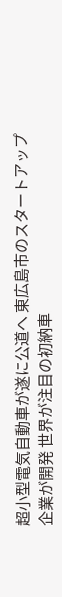超小型電気自動車が遂に公道へ 東広島市のスタートアップ企業が開発 世界が注目の初納車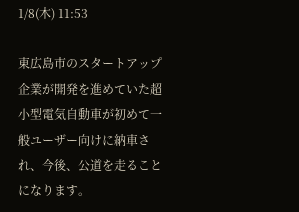1/8(木) 11:53

東広島市のスタートアップ企業が開発を進めていた超小型電気自動車が初めて一般ユーザー向けに納車され、今後、公道を走ることになります。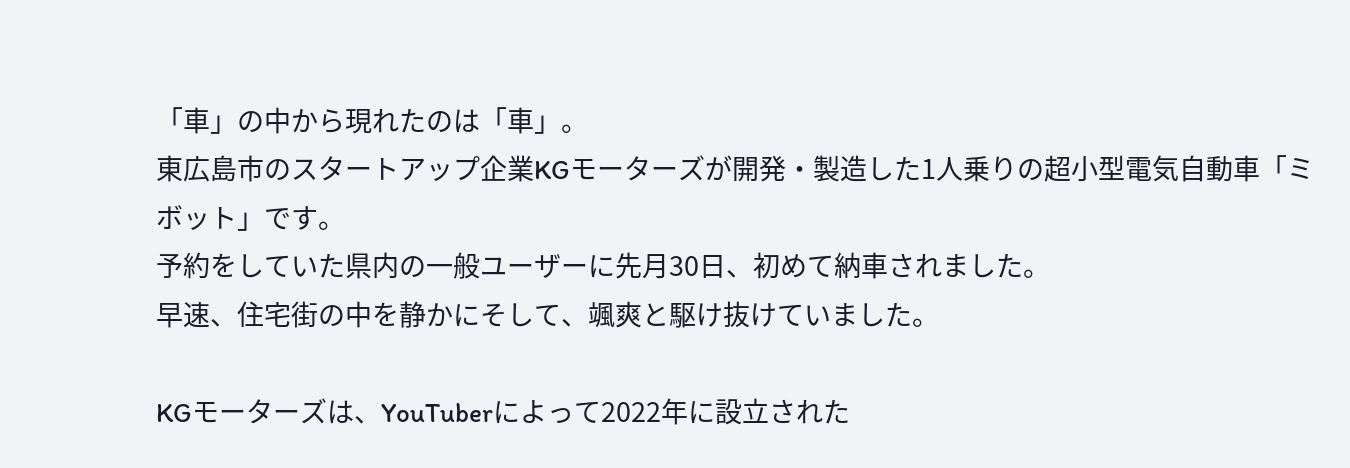「車」の中から現れたのは「車」。
東広島市のスタートアップ企業KGモーターズが開発・製造した1人乗りの超小型電気自動車「ミボット」です。
予約をしていた県内の一般ユーザーに先月30日、初めて納車されました。
早速、住宅街の中を静かにそして、颯爽と駆け抜けていました。

KGモーターズは、YouTuberによって2022年に設立された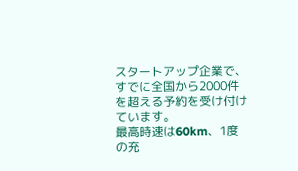スタートアップ企業で、すでに全国から2000件を超える予約を受け付けています。
最高時速は60km、1度の充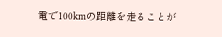電で100kmの距離を走ることが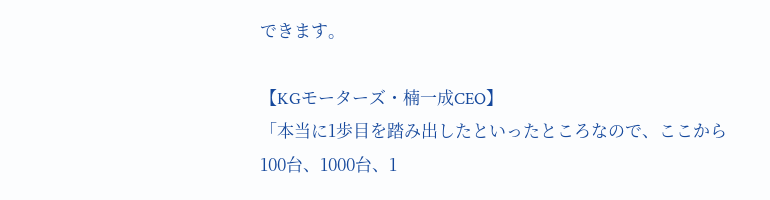できます。

【KGモーターズ・楠一成CEO】
「本当に1歩目を踏み出したといったところなので、ここから100台、1000台、1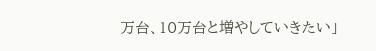万台、10万台と増やしていきたい」